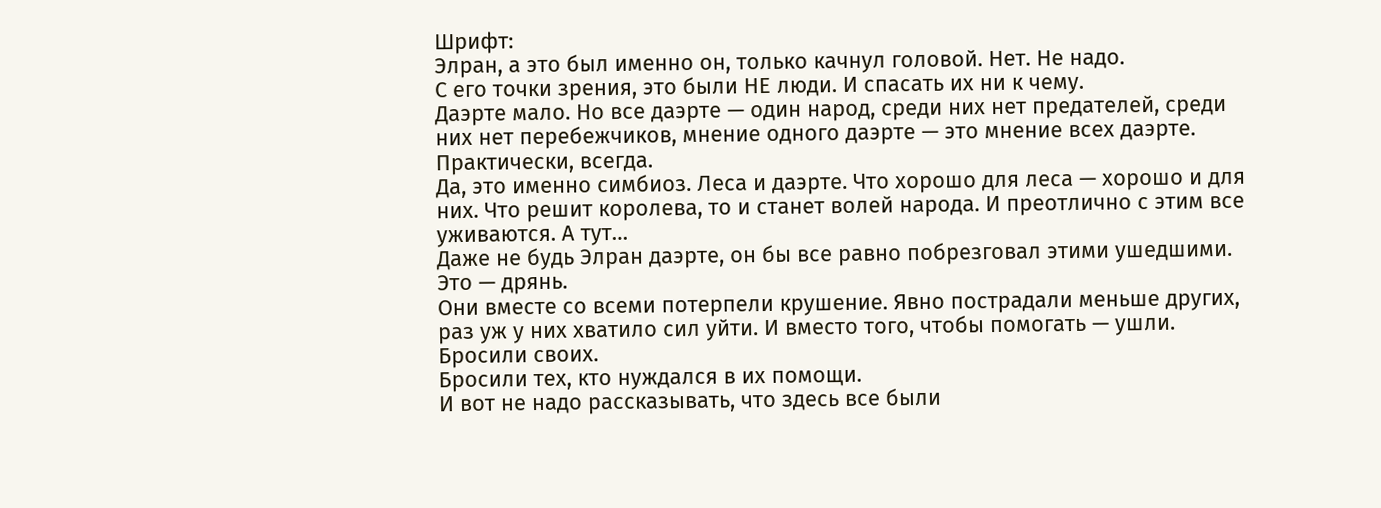Шрифт:
Элран, а это был именно он, только качнул головой. Нет. Не надо.
С его точки зрения, это были НЕ люди. И спасать их ни к чему.
Даэрте мало. Но все даэрте — один народ, среди них нет предателей, среди них нет перебежчиков, мнение одного даэрте — это мнение всех даэрте. Практически, всегда.
Да, это именно симбиоз. Леса и даэрте. Что хорошо для леса — хорошо и для них. Что решит королева, то и станет волей народа. И преотлично с этим все уживаются. А тут…
Даже не будь Элран даэрте, он бы все равно побрезговал этими ушедшими. Это — дрянь.
Они вместе со всеми потерпели крушение. Явно пострадали меньше других, раз уж у них хватило сил уйти. И вместо того, чтобы помогать — ушли. Бросили своих.
Бросили тех, кто нуждался в их помощи.
И вот не надо рассказывать, что здесь все были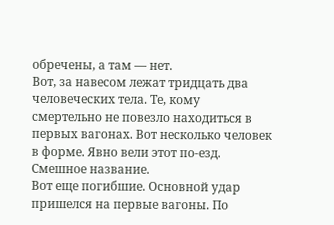обречены, а там — нет.
Вот, за навесом лежат тридцать два человеческих тела. Те, кому смертельно не повезло находиться в первых вагонах. Вот несколько человек в форме. Явно вели этот по-езд. Смешное название.
Вот еще погибшие. Основной удар пришелся на первые вагоны. По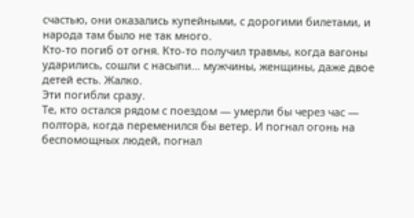счастью, они оказались купейными, с дорогими билетами, и народа там было не так много.
Кто-то погиб от огня. Кто-то получил травмы, когда вагоны ударились, сошли с насыпи… мужчины, женщины, даже двое детей есть. Жалко.
Эти погибли сразу.
Те, кто остался рядом с поездом — умерли бы через час — полтора, когда переменился бы ветер. И погнал огонь на беспомощных людей, погнал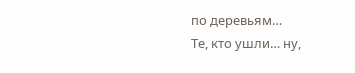по деревьям…
Те, кто ушли… ну,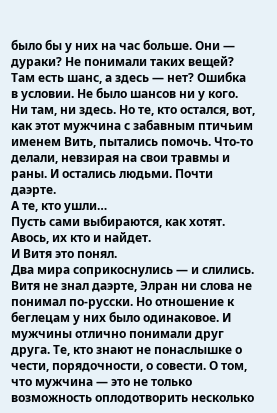было бы у них на час больше. Они — дураки? Не понимали таких вещей?
Там есть шанс, а здесь — нет? Ошибка в условии. Не было шансов ни у кого. Ни там, ни здесь. Но те, кто остался, вот, как этот мужчина с забавным птичьим именем Вить, пытались помочь. Что-то делали, невзирая на свои травмы и раны. И остались людьми. Почти даэрте.
А те, кто ушли…
Пусть сами выбираются, как хотят. Авось, их кто и найдет.
И Витя это понял.
Два мира соприкоснулись — и слились.
Витя не знал даэрте, Элран ни слова не понимал по-русски. Но отношение к беглецам у них было одинаковое. И мужчины отлично понимали друг друга. Те, кто знают не понаслышке о чести, порядочности, о совести. О том, что мужчина — это не только возможность оплодотворить несколько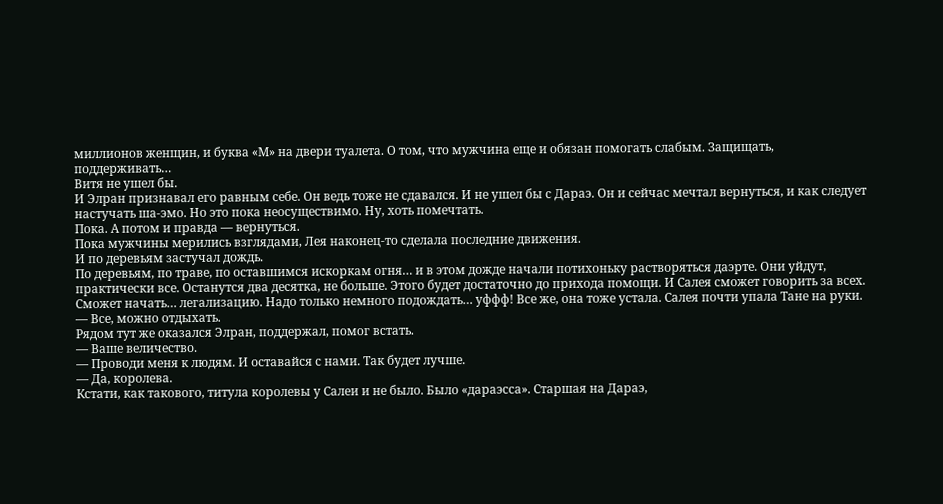миллионов женщин, и буква «М» на двери туалета. О том, что мужчина еще и обязан помогать слабым. Защищать, поддерживать…
Витя не ушел бы.
И Элран признавал его равным себе. Он ведь тоже не сдавался. И не ушел бы с Дараэ. Он и сейчас мечтал вернуться, и как следует настучать ша-эмо. Но это пока неосуществимо. Ну, хоть помечтать.
Пока. А потом и правда — вернуться.
Пока мужчины мерились взглядами, Лея наконец-то сделала последние движения.
И по деревьям застучал дождь.
По деревьям, по траве, по оставшимся искоркам огня… и в этом дожде начали потихоньку растворяться даэрте. Они уйдут, практически все. Останутся два десятка, не больше. Этого будет достаточно до прихода помощи. И Салея сможет говорить за всех.
Сможет начать… легализацию. Надо только немного подождать… уффф! Все же, она тоже устала. Салея почти упала Тане на руки.
— Все, можно отдыхать.
Рядом тут же оказался Элран, поддержал, помог встать.
— Ваше величество.
— Проводи меня к людям. И оставайся с нами. Так будет лучше.
— Да, королева.
Кстати, как такового, титула королевы у Салеи и не было. Было «дараэсса». Старшая на Дараэ,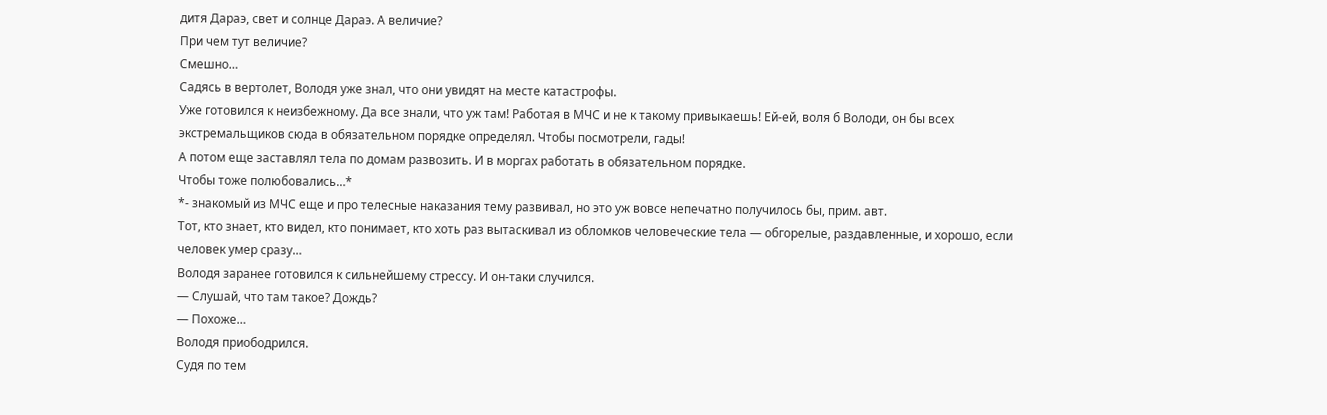дитя Дараэ, свет и солнце Дараэ. А величие?
При чем тут величие?
Смешно…
Садясь в вертолет, Володя уже знал, что они увидят на месте катастрофы.
Уже готовился к неизбежному. Да все знали, что уж там! Работая в МЧС и не к такому привыкаешь! Ей-ей, воля б Володи, он бы всех экстремальщиков сюда в обязательном порядке определял. Чтобы посмотрели, гады!
А потом еще заставлял тела по домам развозить. И в моргах работать в обязательном порядке.
Чтобы тоже полюбовались…*
*- знакомый из МЧС еще и про телесные наказания тему развивал, но это уж вовсе непечатно получилось бы, прим. авт.
Тот, кто знает, кто видел, кто понимает, кто хоть раз вытаскивал из обломков человеческие тела — обгорелые, раздавленные, и хорошо, если человек умер сразу…
Володя заранее готовился к сильнейшему стрессу. И он-таки случился.
— Слушай, что там такое? Дождь?
— Похоже…
Володя приободрился.
Судя по тем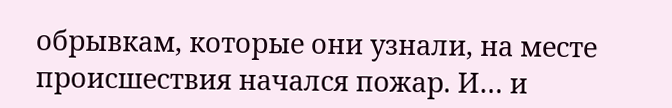обрывкам, которые они узнали, на месте происшествия начался пожар. И… и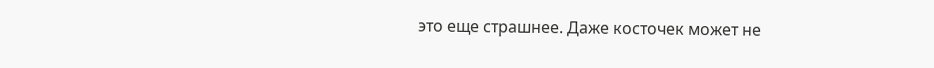это еще страшнее. Даже косточек может не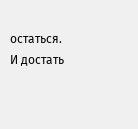остаться. И достать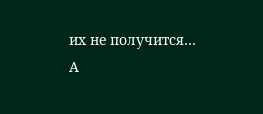их не получится…
А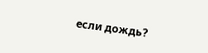если дождь?